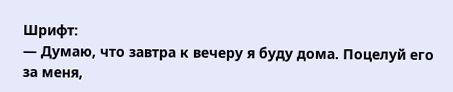Шрифт:
— Думаю, что завтра к вечеру я буду дома. Поцелуй его за меня,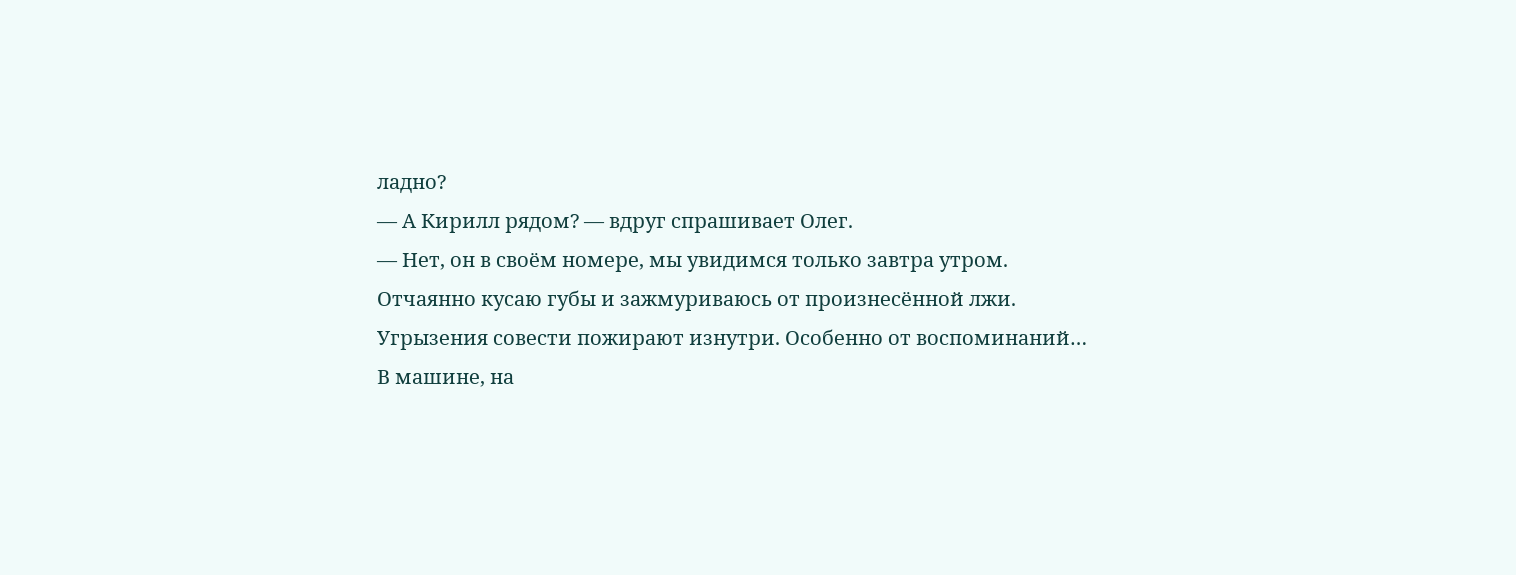ладно?
— А Кирилл рядом? — вдруг спрашивает Олег.
— Нет, он в своём номере, мы увидимся только завтра утром.
Отчаянно кусаю губы и зажмуриваюсь от произнесённой лжи. Угрызения совести пожирают изнутри. Особенно от воспоминаний…
В машине, на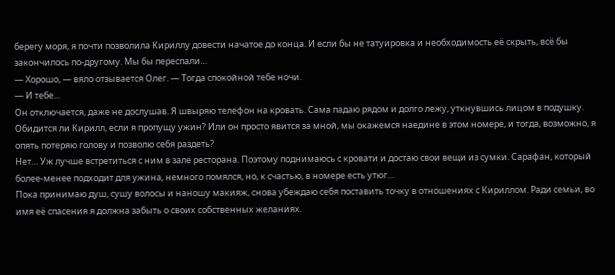берегу моря, я почти позволила Кириллу довести начатое до конца. И если бы не татуировка и необходимость её скрыть, всё бы закончилось по-другому. Мы бы переспали…
— Хорошо, — вяло отзывается Олег. — Тогда спокойной тебе ночи.
— И тебе…
Он отключается, даже не дослушав. Я швыряю телефон на кровать. Сама падаю рядом и долго лежу, уткнувшись лицом в подушку. Обидится ли Кирилл, если я пропущу ужин? Или он просто явится за мной, мы окажемся наедине в этом номере, и тогда, возможно, я опять потеряю голову и позволю себя раздеть?
Нет… Уж лучше встретиться с ним в зале ресторана. Поэтому поднимаюсь с кровати и достаю свои вещи из сумки. Сарафан, который более-менее подходит для ужина, немного помялся, но, к счастью, в номере есть утюг…
Пока принимаю душ, сушу волосы и наношу макияж, снова убеждаю себя поставить точку в отношениях с Кириллом. Ради семьи, во имя её спасения я должна забыть о своих собственных желаниях.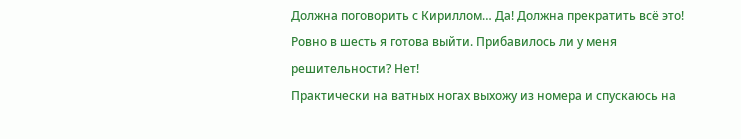Должна поговорить с Кириллом… Да! Должна прекратить всё это!
Ровно в шесть я готова выйти. Прибавилось ли у меня решительности? Нет!
Практически на ватных ногах выхожу из номера и спускаюсь на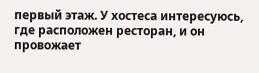первый этаж. У хостеса интересуюсь, где расположен ресторан, и он провожает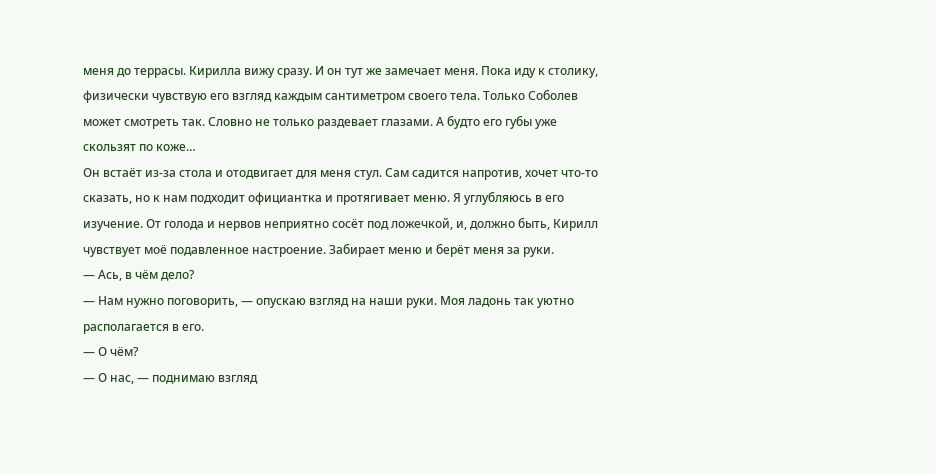меня до террасы. Кирилла вижу сразу. И он тут же замечает меня. Пока иду к столику, физически чувствую его взгляд каждым сантиметром своего тела. Только Соболев может смотреть так. Словно не только раздевает глазами. А будто его губы уже скользят по коже…
Он встаёт из-за стола и отодвигает для меня стул. Сам садится напротив, хочет что-то сказать, но к нам подходит официантка и протягивает меню. Я углубляюсь в его изучение. От голода и нервов неприятно сосёт под ложечкой, и, должно быть, Кирилл чувствует моё подавленное настроение. Забирает меню и берёт меня за руки.
— Ась, в чём дело?
— Нам нужно поговорить, — опускаю взгляд на наши руки. Моя ладонь так уютно располагается в его.
— О чём?
— О нас, — поднимаю взгляд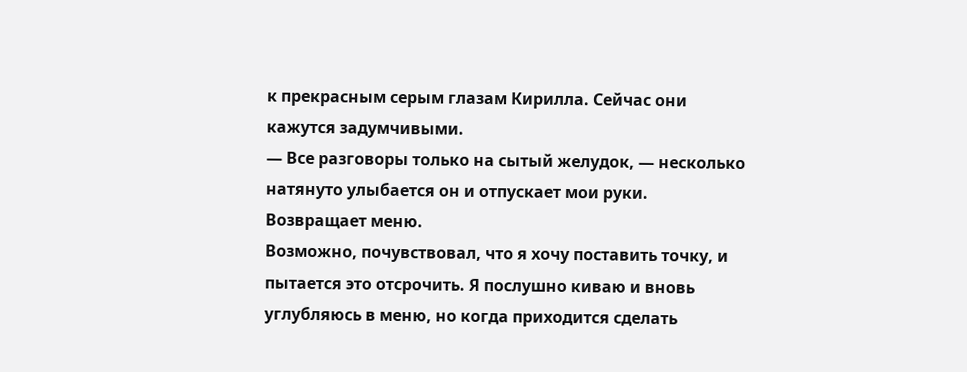к прекрасным серым глазам Кирилла. Сейчас они кажутся задумчивыми.
— Все разговоры только на сытый желудок, — несколько натянуто улыбается он и отпускает мои руки. Возвращает меню.
Возможно, почувствовал, что я хочу поставить точку, и пытается это отсрочить. Я послушно киваю и вновь углубляюсь в меню, но когда приходится сделать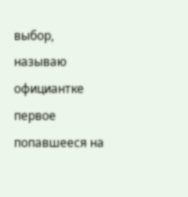выбор, называю официантке первое попавшееся на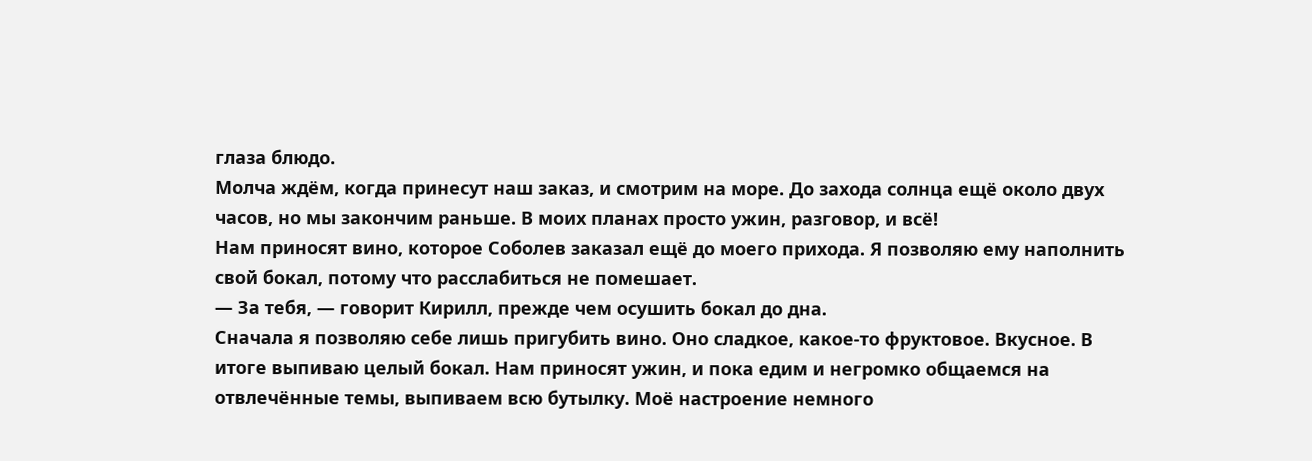глаза блюдо.
Молча ждём, когда принесут наш заказ, и смотрим на море. До захода солнца ещё около двух часов, но мы закончим раньше. В моих планах просто ужин, разговор, и всё!
Нам приносят вино, которое Соболев заказал ещё до моего прихода. Я позволяю ему наполнить свой бокал, потому что расслабиться не помешает.
— За тебя, — говорит Кирилл, прежде чем осушить бокал до дна.
Сначала я позволяю себе лишь пригубить вино. Оно сладкое, какое-то фруктовое. Вкусное. В итоге выпиваю целый бокал. Нам приносят ужин, и пока едим и негромко общаемся на отвлечённые темы, выпиваем всю бутылку. Моё настроение немного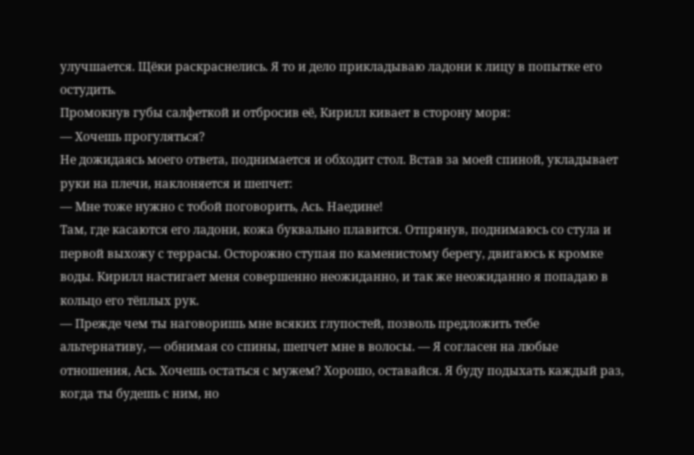улучшается. Щёки раскраснелись. Я то и дело прикладываю ладони к лицу в попытке его остудить.
Промокнув губы салфеткой и отбросив её, Кирилл кивает в сторону моря:
— Хочешь прогуляться?
Не дожидаясь моего ответа, поднимается и обходит стол. Встав за моей спиной, укладывает руки на плечи, наклоняется и шепчет:
— Мне тоже нужно с тобой поговорить, Ась. Наедине!
Там, где касаются его ладони, кожа буквально плавится. Отпрянув, поднимаюсь со стула и первой выхожу с террасы. Осторожно ступая по каменистому берегу, двигаюсь к кромке воды. Кирилл настигает меня совершенно неожиданно, и так же неожиданно я попадаю в кольцо его тёплых рук.
— Прежде чем ты наговоришь мне всяких глупостей, позволь предложить тебе альтернативу, — обнимая со спины, шепчет мне в волосы. — Я согласен на любые отношения, Ась. Хочешь остаться с мужем? Хорошо, оставайся. Я буду подыхать каждый раз, когда ты будешь с ним, но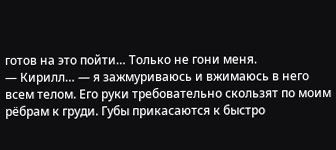готов на это пойти… Только не гони меня.
— Кирилл… — я зажмуриваюсь и вжимаюсь в него всем телом. Его руки требовательно скользят по моим рёбрам к груди. Губы прикасаются к быстро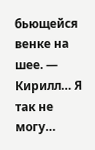бьющейся венке на шее. — Кирилл… Я так не могу…